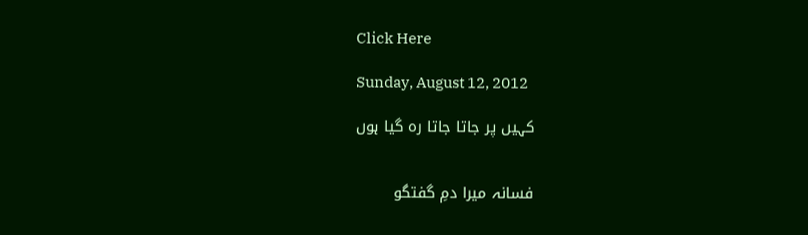Click Here

Sunday, August 12, 2012

کہیں پر جاتا جاتا رہ گیا ہوں


فسانہ میرا دمِ گفتگو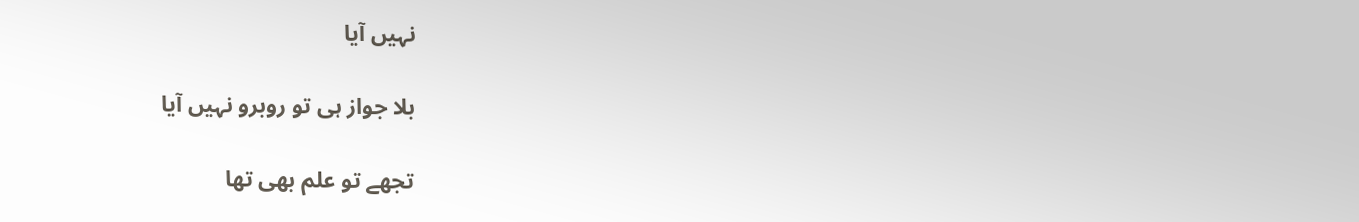نہیں آیا

بلا جواز ہی تو روبرو نہیں آیا

تجھے تو علم بھی تھا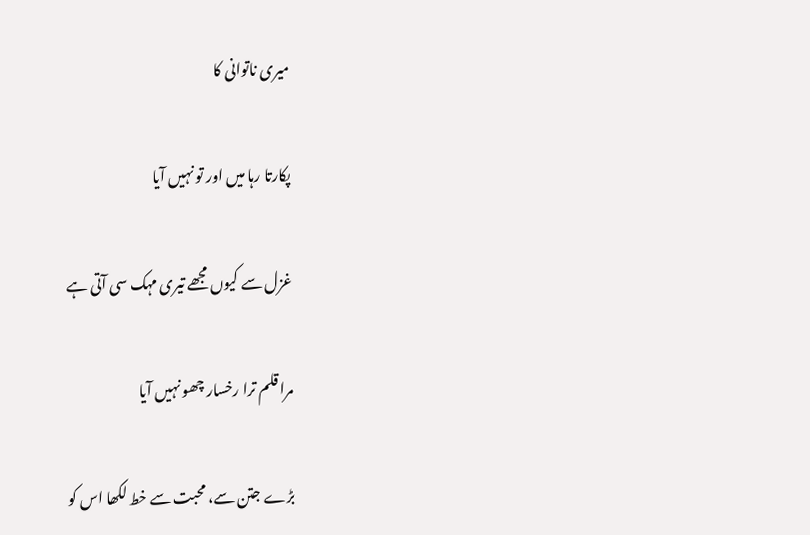میری ناتوانی کا

پکارتا رہا میں اور تو نہیں آیا

غزل سے کیوں مجھے تیری مہک سی آتی ہے

مرا قلم ترا رخسار چھو نہیں آیا

بڑے جتن سے، محبت سے خط لکھا اس کو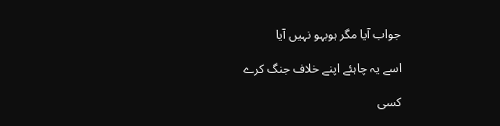جواب آیا مگر ہوبہو نہیں آیا

اسے یہ چاہئے اپنے خلاف جنگ کرے

کسی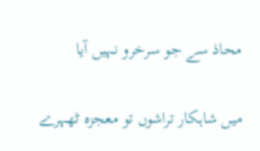محاذ سے جو سرخرو نہیں آیا

میں شاہکار تراشوں تو معجزہ ٹھہرے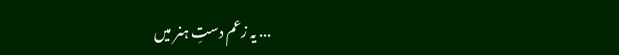... یہ زعم دستِ ہنر میں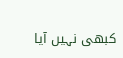کبھی نہیں آیا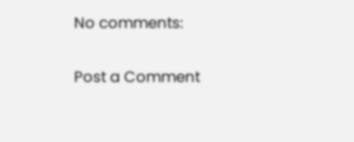No comments:

Post a Comment